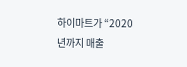하이마트가 “2020년까지 매출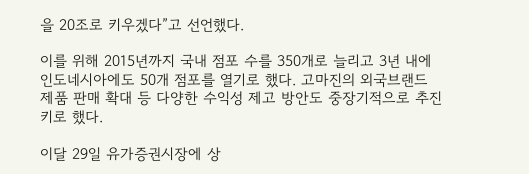을 20조로 키우겠다”고 선언했다.

이를 위해 2015년까지 국내 점포 수를 350개로 늘리고 3년 내에 인도네시아에도 50개 점포를 열기로 했다. 고마진의 외국브랜드 제품 판매 확대 등 다양한 수익성 제고 방안도 중장기적으로 추진키로 했다.

이달 29일 유가증권시장에 상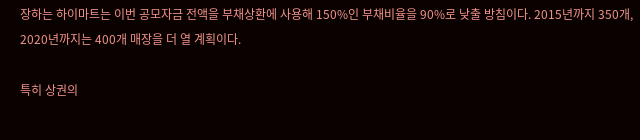장하는 하이마트는 이번 공모자금 전액을 부채상환에 사용해 150%인 부채비율을 90%로 낮출 방침이다. 2015년까지 350개, 2020년까지는 400개 매장을 더 열 계획이다.

특히 상권의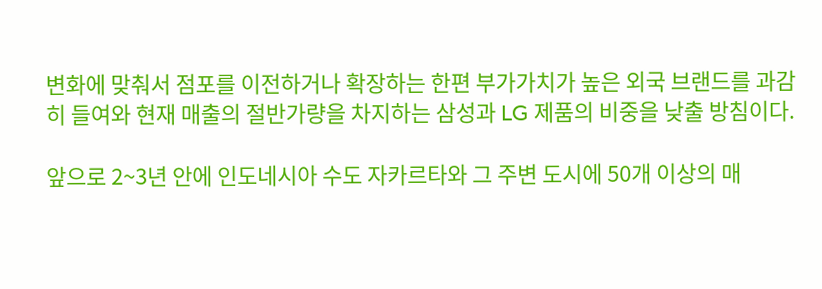변화에 맞춰서 점포를 이전하거나 확장하는 한편 부가가치가 높은 외국 브랜드를 과감히 들여와 현재 매출의 절반가량을 차지하는 삼성과 LG 제품의 비중을 낮출 방침이다.

앞으로 2~3년 안에 인도네시아 수도 자카르타와 그 주변 도시에 50개 이상의 매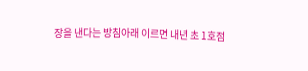장을 낸다는 방침아래 이르면 내년 초 1호점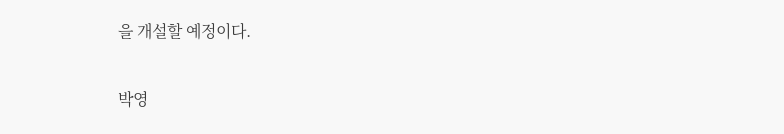을 개설할 예정이다.

박영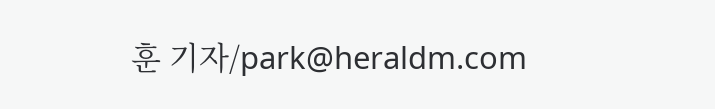훈 기자/park@heraldm.com